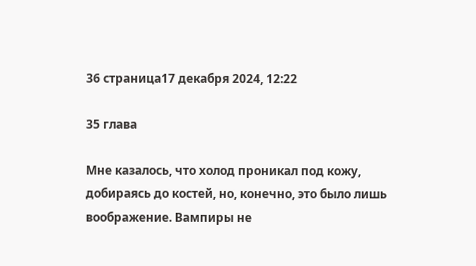36 страница17 декабря 2024, 12:22

35 глава

Мне казалось, что холод проникал под кожу, добираясь до костей, но, конечно, это было лишь воображение. Вампиры не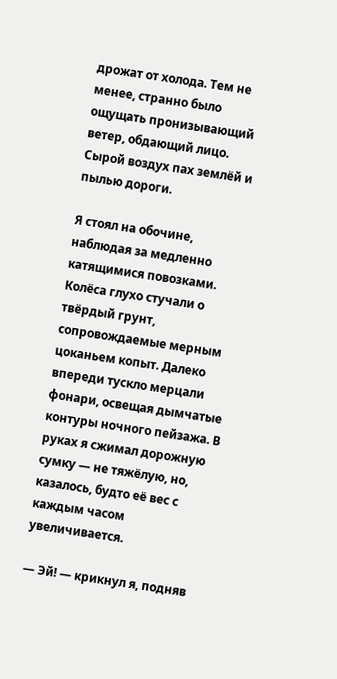дрожат от холода. Тем не менее, странно было ощущать пронизывающий ветер, обдающий лицо. Сырой воздух пах землёй и пылью дороги.

Я стоял на обочине, наблюдая за медленно катящимися повозками. Колёса глухо стучали о твёрдый грунт, сопровождаемые мерным цоканьем копыт. Далеко впереди тускло мерцали фонари, освещая дымчатые контуры ночного пейзажа. В руках я сжимал дорожную сумку — не тяжёлую, но, казалось, будто её вес с каждым часом увеличивается.

— Эй! — крикнул я, подняв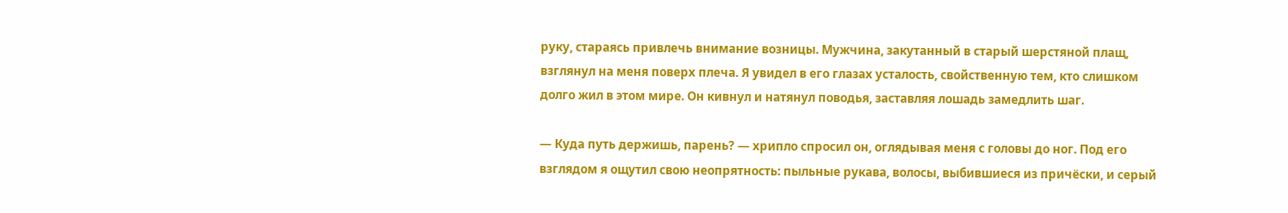руку, стараясь привлечь внимание возницы. Мужчина, закутанный в старый шерстяной плащ, взглянул на меня поверх плеча. Я увидел в его глазах усталость, свойственную тем, кто слишком долго жил в этом мире. Он кивнул и натянул поводья, заставляя лошадь замедлить шаг.

— Куда путь держишь, парень? — хрипло спросил он, оглядывая меня с головы до ног. Под его взглядом я ощутил свою неопрятность: пыльные рукава, волосы, выбившиеся из причёски, и серый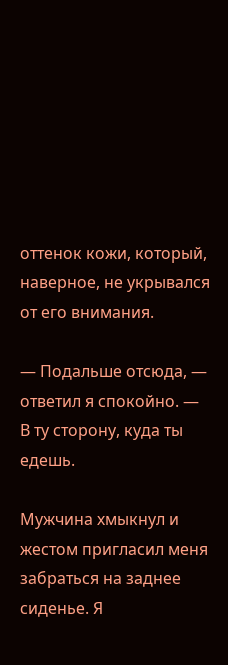оттенок кожи, который, наверное, не укрывался от его внимания.

— Подальше отсюда, — ответил я спокойно. — В ту сторону, куда ты едешь.

Мужчина хмыкнул и жестом пригласил меня забраться на заднее сиденье. Я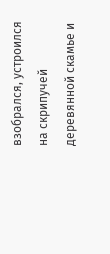взобрался, устроился на скрипучей деревянной скамье и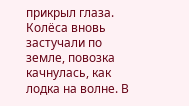прикрыл глаза. Колёса вновь застучали по земле, повозка качнулась, как лодка на волне. В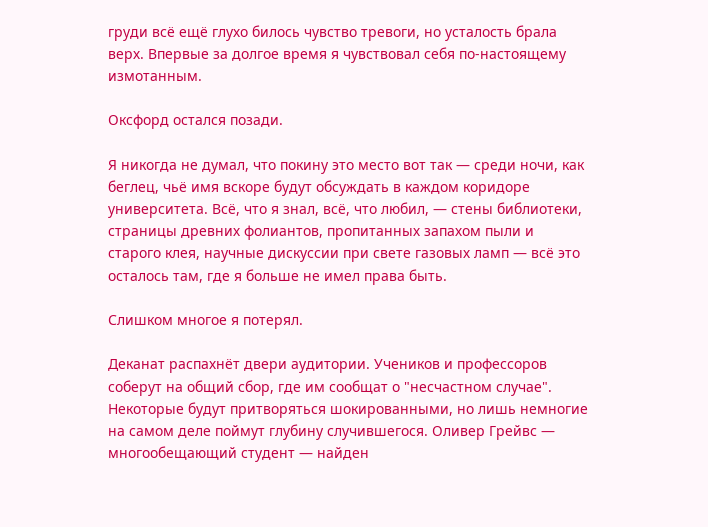груди всё ещё глухо билось чувство тревоги, но усталость брала верх. Впервые за долгое время я чувствовал себя по-настоящему измотанным.

Оксфорд остался позади.

Я никогда не думал, что покину это место вот так — среди ночи, как беглец, чьё имя вскоре будут обсуждать в каждом коридоре университета. Всё, что я знал, всё, что любил, — стены библиотеки, страницы древних фолиантов, пропитанных запахом пыли и старого клея, научные дискуссии при свете газовых ламп — всё это осталось там, где я больше не имел права быть.

Слишком многое я потерял.

Деканат распахнёт двери аудитории. Учеников и профессоров соберут на общий сбор, где им сообщат о "несчастном случае". Некоторые будут притворяться шокированными, но лишь немногие на самом деле поймут глубину случившегося. Оливер Грейвс — многообещающий студент — найден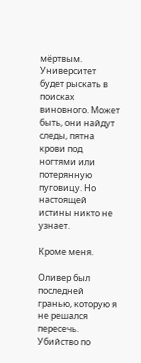мёртвым. Университет будет рыскать в поисках виновного. Может быть, они найдут следы, пятна крови под ногтями или потерянную пуговицу. Но настоящей истины никто не узнает.

Кроме меня.

Оливер был последней гранью, которую я не решался пересечь. Убийство по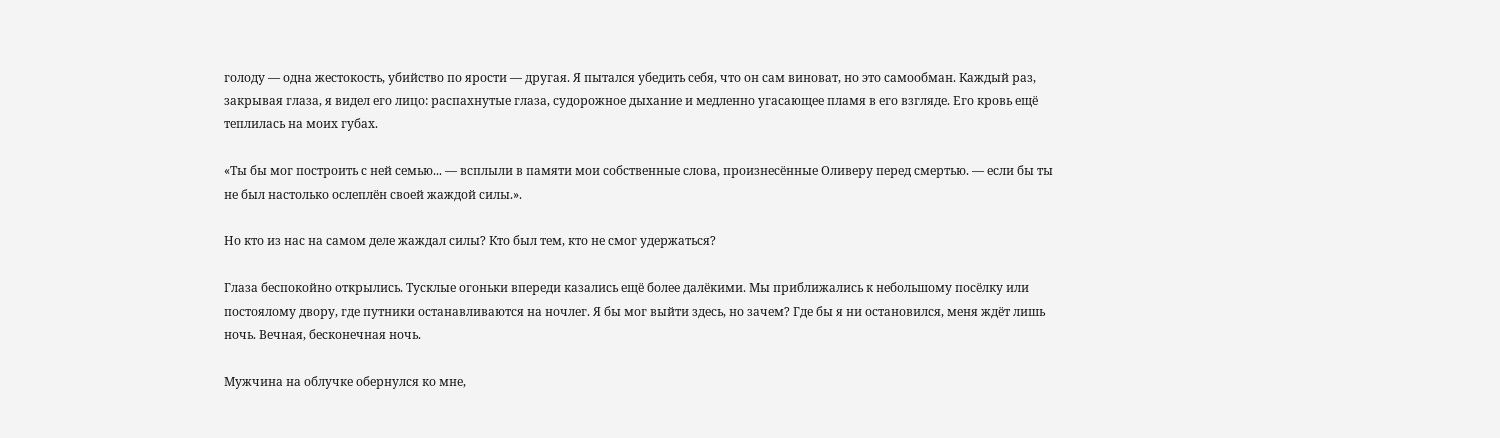голоду — одна жестокость, убийство по ярости — другая. Я пытался убедить себя, что он сам виноват, но это самообман. Каждый раз, закрывая глаза, я видел его лицо: распахнутые глаза, судорожное дыхание и медленно угасающее пламя в его взгляде. Его кровь ещё теплилась на моих губах.

«Ты бы мог построить с ней семью... — всплыли в памяти мои собственные слова, произнесённые Оливеру перед смертью. — если бы ты не был настолько ослеплён своей жаждой силы.».

Но кто из нас на самом деле жаждал силы? Кто был тем, кто не смог удержаться?

Глаза беспокойно открылись. Тусклые огоньки впереди казались ещё более далёкими. Мы приближались к небольшому посёлку или постоялому двору, где путники останавливаются на ночлег. Я бы мог выйти здесь, но зачем? Где бы я ни остановился, меня ждёт лишь ночь. Вечная, бесконечная ночь.

Мужчина на облучке обернулся ко мне,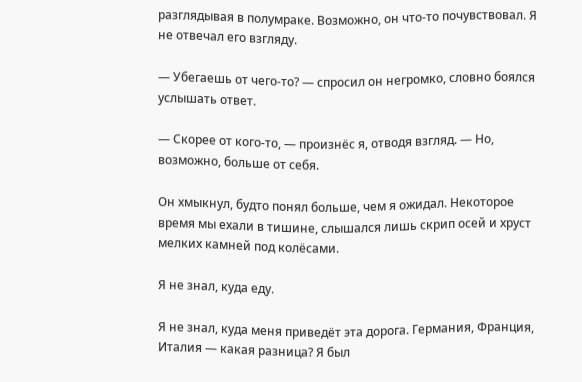разглядывая в полумраке. Возможно, он что-то почувствовал. Я не отвечал его взгляду.

— Убегаешь от чего-то? — спросил он негромко, словно боялся услышать ответ.

— Скорее от кого-то, — произнёс я, отводя взгляд. — Но, возможно, больше от себя.

Он хмыкнул, будто понял больше, чем я ожидал. Некоторое время мы ехали в тишине, слышался лишь скрип осей и хруст мелких камней под колёсами.

Я не знал, куда еду.

Я не знал, куда меня приведёт эта дорога. Германия, Франция, Италия — какая разница? Я был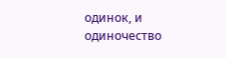одинок, и одиночество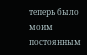теперь было моим постоянным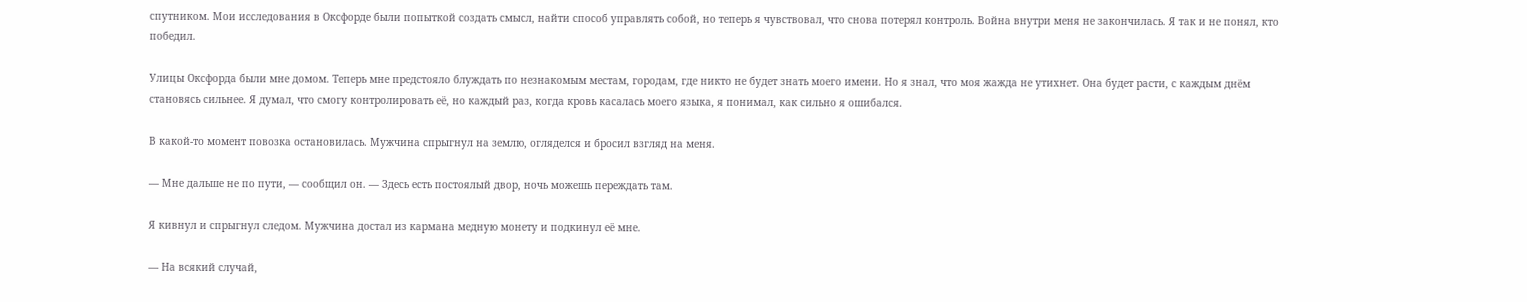спутником. Мои исследования в Оксфорде были попыткой создать смысл, найти способ управлять собой, но теперь я чувствовал, что снова потерял контроль. Война внутри меня не закончилась. Я так и не понял, кто победил.

Улицы Оксфорда были мне домом. Теперь мне предстояло блуждать по незнакомым местам, городам, где никто не будет знать моего имени. Но я знал, что моя жажда не утихнет. Она будет расти, с каждым днём становясь сильнее. Я думал, что смогу контролировать её, но каждый раз, когда кровь касалась моего языка, я понимал, как сильно я ошибался.

В какой-то момент повозка остановилась. Мужчина спрыгнул на землю, огляделся и бросил взгляд на меня.

— Мне дальше не по пути, — сообщил он. — Здесь есть постоялый двор, ночь можешь переждать там.

Я кивнул и спрыгнул следом. Мужчина достал из кармана медную монету и подкинул её мне.

— На всякий случай,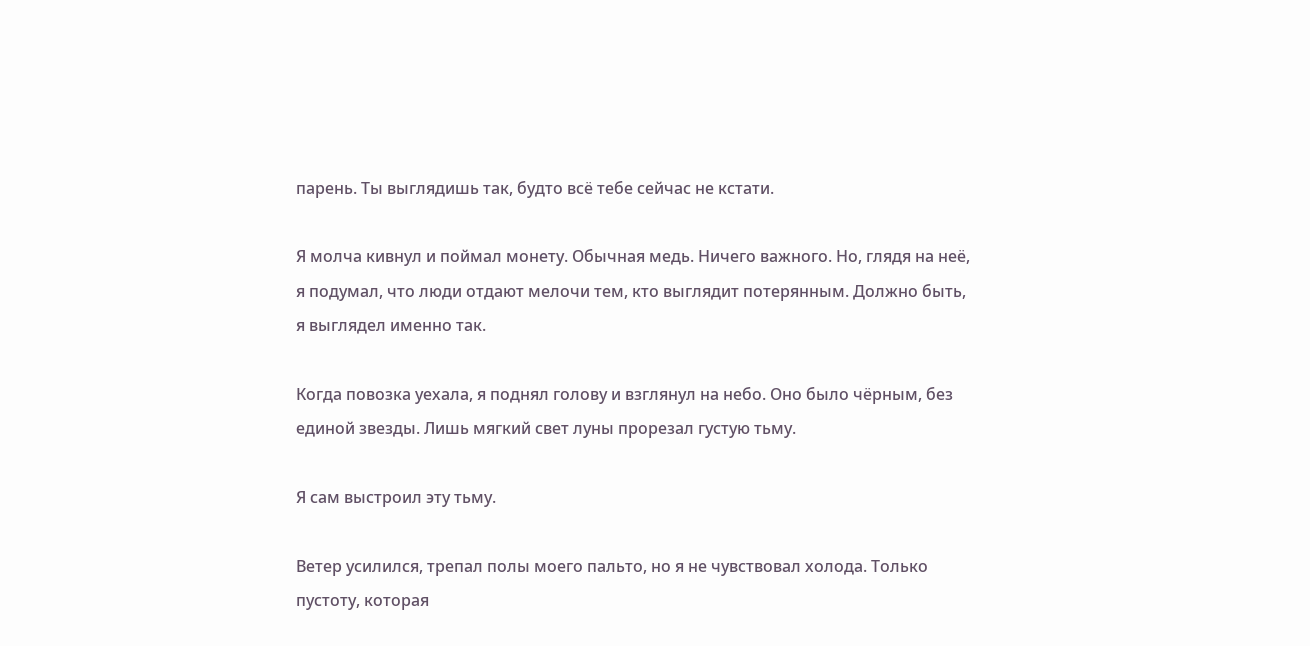парень. Ты выглядишь так, будто всё тебе сейчас не кстати.

Я молча кивнул и поймал монету. Обычная медь. Ничего важного. Но, глядя на неё, я подумал, что люди отдают мелочи тем, кто выглядит потерянным. Должно быть, я выглядел именно так.

Когда повозка уехала, я поднял голову и взглянул на небо. Оно было чёрным, без единой звезды. Лишь мягкий свет луны прорезал густую тьму.

Я сам выстроил эту тьму.

Ветер усилился, трепал полы моего пальто, но я не чувствовал холода. Только пустоту, которая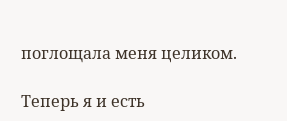поглощала меня целиком.

Теперь я и есть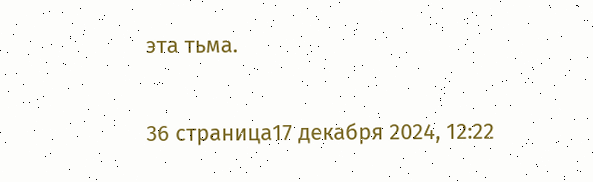эта тьма.

36 страница17 декабря 2024, 12:22